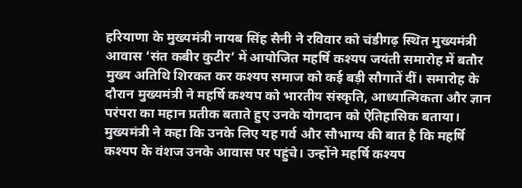हरियाणा के मुख्यमंत्री नायब सिंह सैनी ने रविवार को चंडीगढ़ स्थित मुख्यमंत्री आवास ‘संत कबीर कुटीर’ में आयोजित महर्षि कश्यप जयंती समारोह में बतौर मुख्य अतिथि शिरकत कर कश्यप समाज को कई बड़ी सौगातें दीं। समारोह के दौरान मुख्यमंत्री ने महर्षि कश्यप को भारतीय संस्कृति, आध्यात्मिकता और ज्ञान परंपरा का महान प्रतीक बताते हुए उनके योगदान को ऐतिहासिक बताया।
मुख्यमंत्री ने कहा कि उनके लिए यह गर्व और सौभाग्य की बात है कि महर्षि कश्यप के वंशज उनके आवास पर पहुंचे। उन्होंने महर्षि कश्यप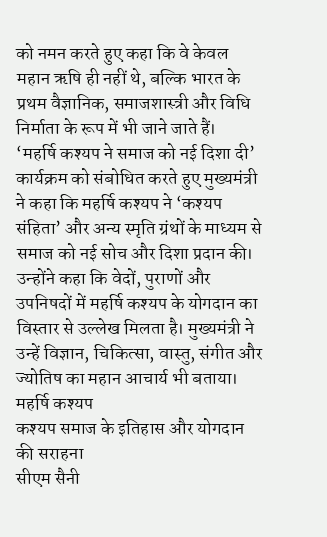को नमन करते हुए कहा कि वे केवल महान ऋषि ही नहीं थे, बल्कि भारत के प्रथम वैज्ञानिक, समाजशास्त्री और विधि निर्माता के रूप में भी जाने जाते हैं।
‘महर्षि कश्यप ने समाज को नई दिशा दी’
कार्यक्रम को संबोधित करते हुए मुख्यमंत्री ने कहा कि महर्षि कश्यप ने ‘कश्यप संहिता’ और अन्य स्मृति ग्रंथों के माध्यम से समाज को नई सोच और दिशा प्रदान की। उन्होंने कहा कि वेदों, पुराणों और उपनिषदों में महर्षि कश्यप के योगदान का विस्तार से उल्लेख मिलता है। मुख्यमंत्री ने उन्हें विज्ञान, चिकित्सा, वास्तु, संगीत और ज्योतिष का महान आचार्य भी बताया।
महर्षि कश्यप
कश्यप समाज के इतिहास और योगदान की सराहना
सीएम सैनी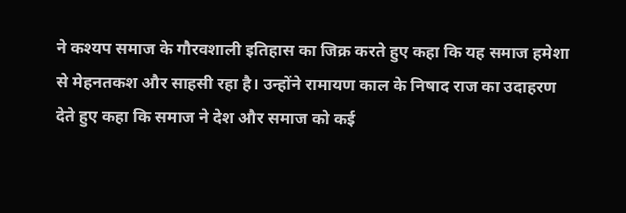ने कश्यप समाज के गौरवशाली इतिहास का जिक्र करते हुए कहा कि यह समाज हमेशा से मेहनतकश और साहसी रहा है। उन्होंने रामायण काल के निषाद राज का उदाहरण देते हुए कहा कि समाज ने देश और समाज को कई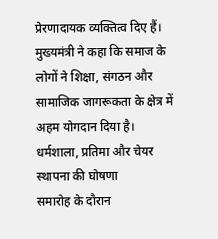प्रेरणादायक व्यक्तित्व दिए हैं। मुख्यमंत्री ने कहा कि समाज के लोगों ने शिक्षा, संगठन और सामाजिक जागरूकता के क्षेत्र में अहम योगदान दिया है।
धर्मशाला, प्रतिमा और चेयर स्थापना की घोषणा
समारोह के दौरान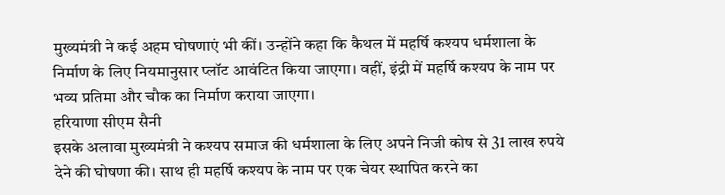मुख्यमंत्री ने कई अहम घोषणाएं भी कीं। उन्होंने कहा कि कैथल में महर्षि कश्यप धर्मशाला के निर्माण के लिए नियमानुसार प्लॉट आवंटित किया जाएगा। वहीं, इंद्री में महर्षि कश्यप के नाम पर भव्य प्रतिमा और चौक का निर्माण कराया जाएगा।
हरियाणा सीएम सैनी
इसके अलावा मुख्यमंत्री ने कश्यप समाज की धर्मशाला के लिए अपने निजी कोष से 31 लाख रुपये देने की घोषणा की। साथ ही महर्षि कश्यप के नाम पर एक चेयर स्थापित करने का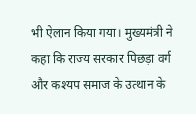भी ऐलान किया गया। मुख्यमंत्री ने कहा कि राज्य सरकार पिछड़ा वर्ग और कश्यप समाज के उत्थान के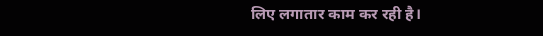लिए लगातार काम कर रही है।